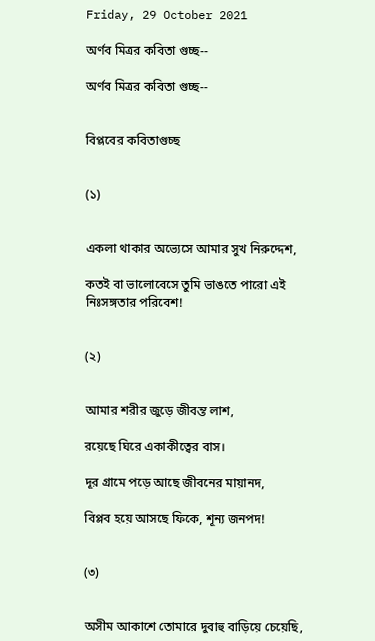Friday, 29 October 2021

অর্ণব মিত্রর কবিতা গুচ্ছ--

অর্ণব মিত্রর কবিতা গুচ্ছ--


বিপ্লবের কবিতাগুচ্ছ


(১)


একলা থাকার অভ্যেসে আমার সুখ নিরুদ্দেশ,

কতই বা ভালোবেসে তুমি ভাঙতে পারো এই নিঃসঙ্গতার পরিবেশ!


(২)


আমার শরীর জুড়ে জীবন্ত লাশ,

রয়েছে ঘিরে একাকীত্বের বাস।

দূর গ্রামে পড়ে আছে জীবনের মায়ানদ,

বিপ্লব হয়ে আসছে ফিকে, শূন্য জনপদ!


(৩)


অসীম আকাশে তোমারে দুবাহু বাড়িয়ে চেয়েছি,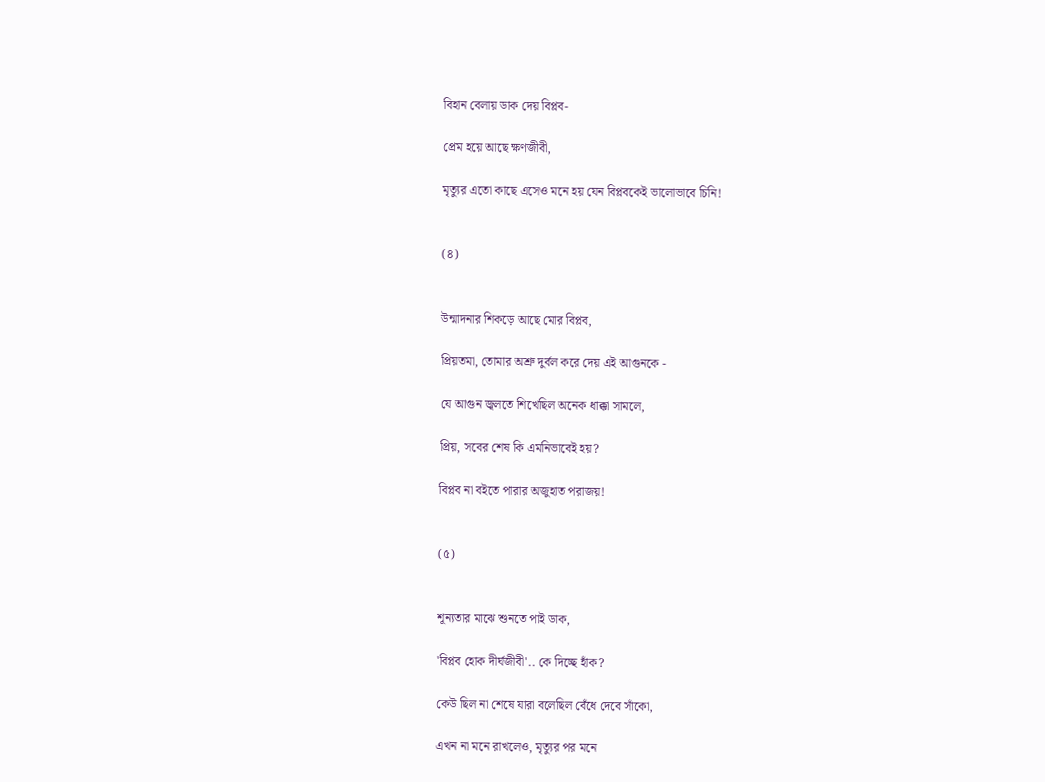বিহান বেলায় ডাক দেয় বিপ্লব-

প্রেম হয়ে আছে ক্ষণজীবী,

মৃত্যুর এতো কাছে এসেও মনে হয় যেন বিপ্লবকেই ভালোভাবে চিনি!


(৪)


উন্মাদনার শিকড়ে আছে মোর বিপ্লব,

প্রিয়তমা, তোমার অশ্রু দুর্বল করে দেয় এই আগুনকে -

যে আগুন জ্বলতে শিখেছিল অনেক ধাক্কা সামলে,

প্রিয়, সবের শেষ কি এমনিভাবেই হয়?

বিপ্লব না বইতে পারার অজুহাত পরাজয়!


(৫)


শূন্যতার মাঝে শুনতে পাই ডাক,

'বিপ্লব হোক দীর্ঘজীবী'.. কে দিচ্ছে হাঁক?

কেউ ছিল না শেষে যারা বলেছিল বেঁধে দেবে সাঁকো,

এখন না মনে রাখলেও, মৃত্যুর পর মনে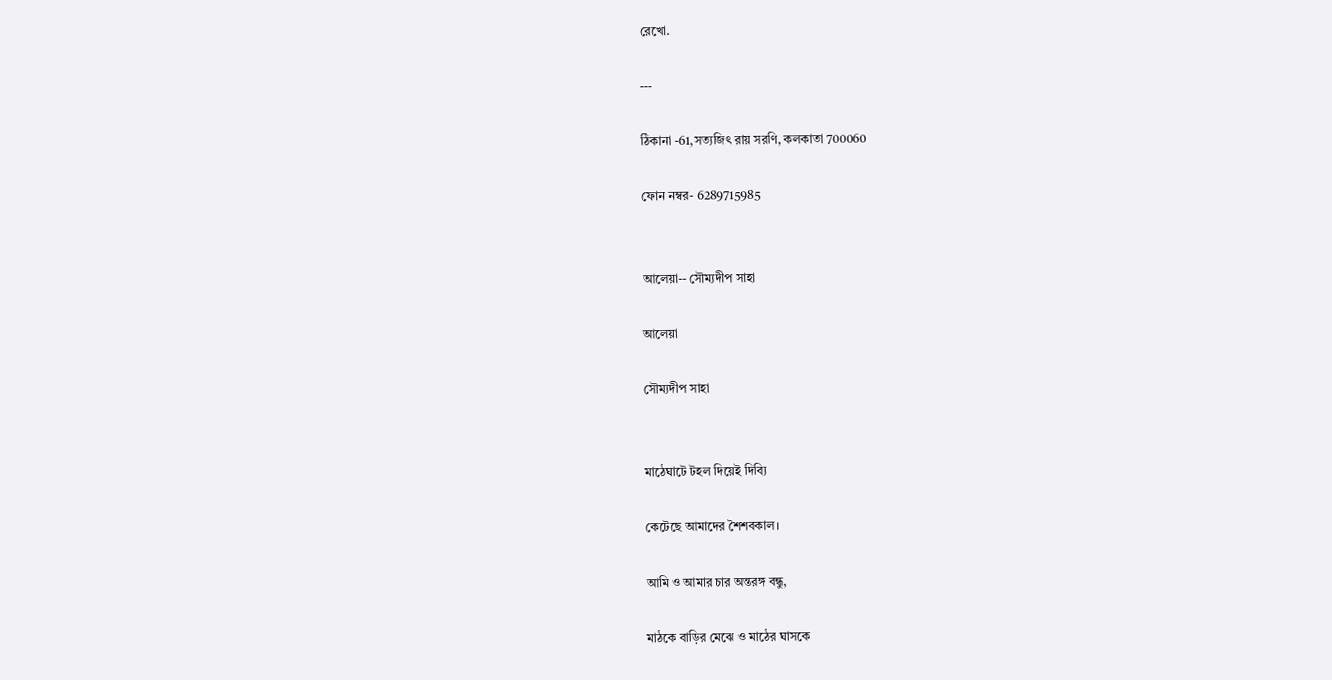রেখো.

---

ঠিকানা -61,সত্যজিৎ রায় সরণি, কলকাতা 700060

ফোন নম্বর- 6289715985


আলেয়া-- সৌম্যদীপ সাহা

আলেয়া

সৌম্যদীপ সাহা


মাঠেঘাটে টহল দিয়েই দিব্যি

কেটেছে আমাদের শৈশবকাল।

আমি ও আমার চার অন্তরঙ্গ বন্ধু,

মাঠকে বাড়ির মেঝে ও মাঠের ঘাসকে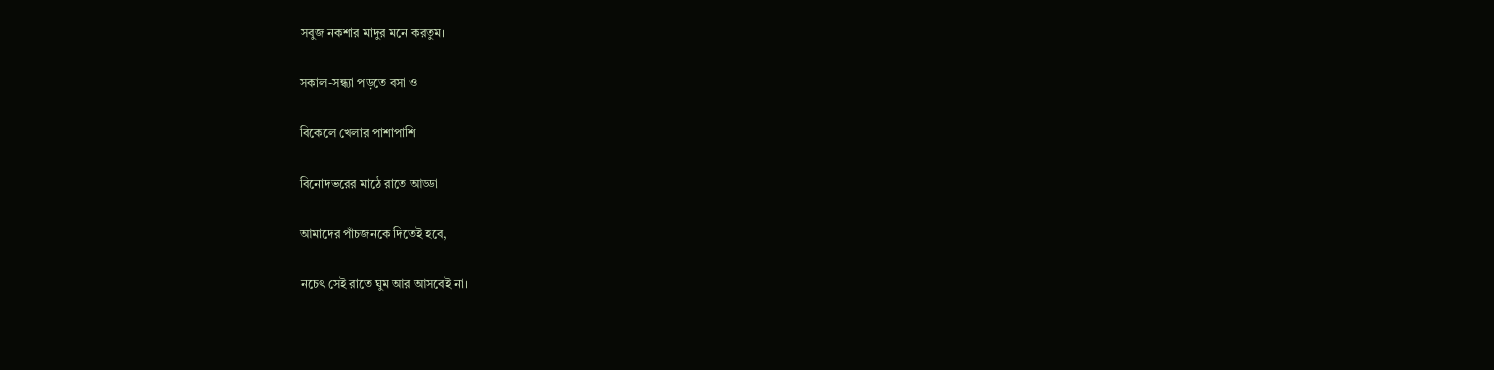সবুজ নকশার মাদুর মনে করতুম।

সকাল-সন্ধ্যা পড়তে বসা ও

বিকেলে খেলার পাশাপাশি

বিনোদভরের মাঠে রাতে আড্ডা

আমাদের পাঁচজনকে দিতেই হবে,

নচেৎ সেই রাতে ঘুম আর আসবেই না।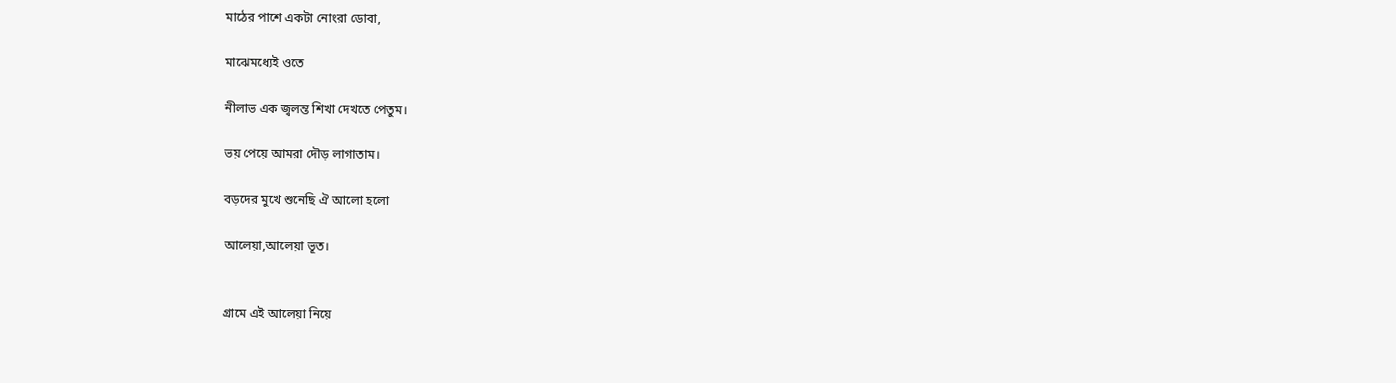মাঠের পাশে একটা নোংরা ডোবা,

মাঝেমধ্যেই ওতে

নীলাভ এক জ্বলন্ত শিখা দেখতে পেতুম।

ভয় পেয়ে আমরা দৌড় লাগাতাম।

বড়দের মুখে শুনেছি ঐ আলো হলো

আলেয়া,আলেয়া ভূত।


গ্রামে এই আলেয়া নিয়ে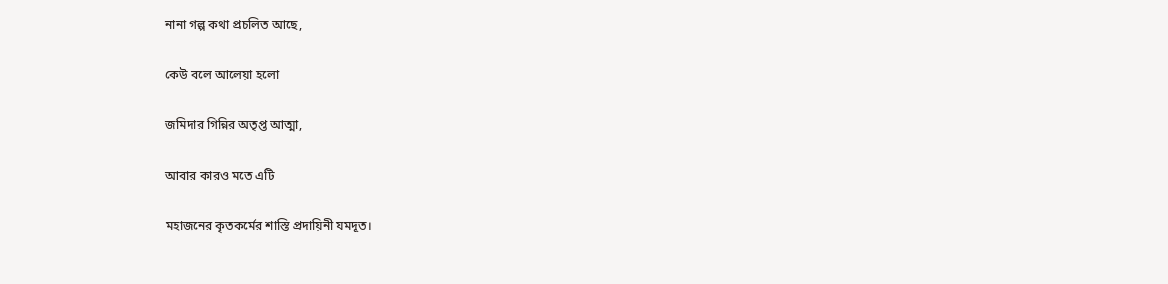নানা গল্প কথা প্রচলিত আছে,

কেউ বলে আলেয়া হলো

জমিদার গিন্নির অতৃপ্ত আত্মা,

আবার কারও মতে এটি

মহাজনের কৃতকর্মের শাস্তি প্রদায়িনী যমদূত।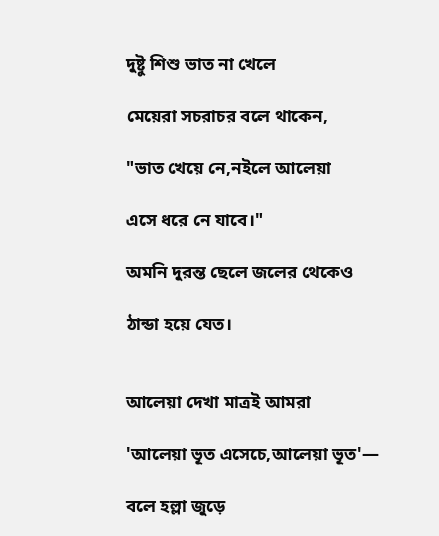দুষ্টু শিশু ভাত না খেলে

মেয়েরা সচরাচর বলে থাকেন,

"ভাত খেয়ে নে,নইলে আলেয়া

এসে ধরে নে যাবে।"

অমনি দুরন্ত ছেলে জলের থেকেও

ঠান্ডা হয়ে যেত।


আলেয়া দেখা মাত্রই আমরা

'আলেয়া ভূত এসেচে,আলেয়া ভূত'—

বলে হল্লা জুড়ে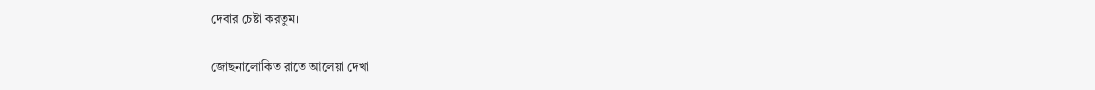দেবার চেষ্টা করতুম।

জোছনালোকিত রাতে আলেয়া দেখা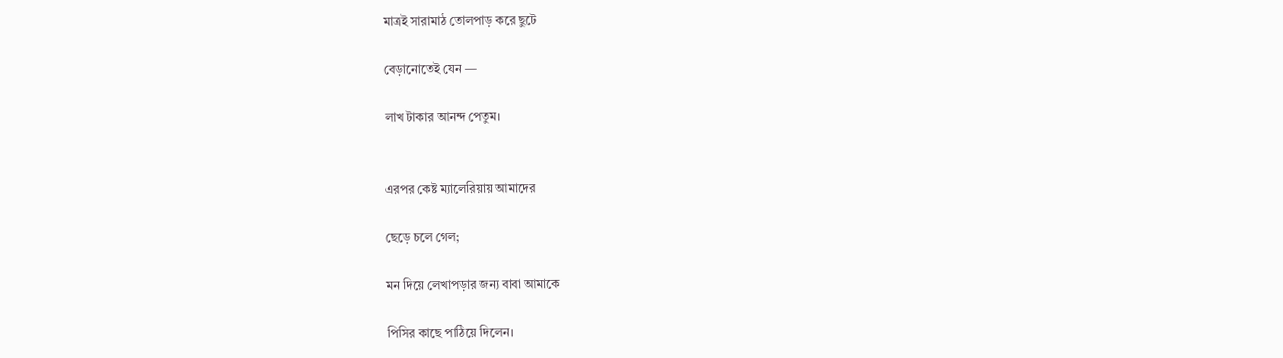মাত্রই সারামাঠ তোলপাড় করে ছুটে

বেড়ানোতেই যেন —

লাখ টাকার আনন্দ পেতুম।


এরপর কেষ্ট ম্যালেরিয়ায় আমাদের

ছেড়ে চলে গেল;

মন দিয়ে লেখাপড়ার জন্য বাবা আমাকে

পিসির কাছে পাঠিয়ে দিলেন।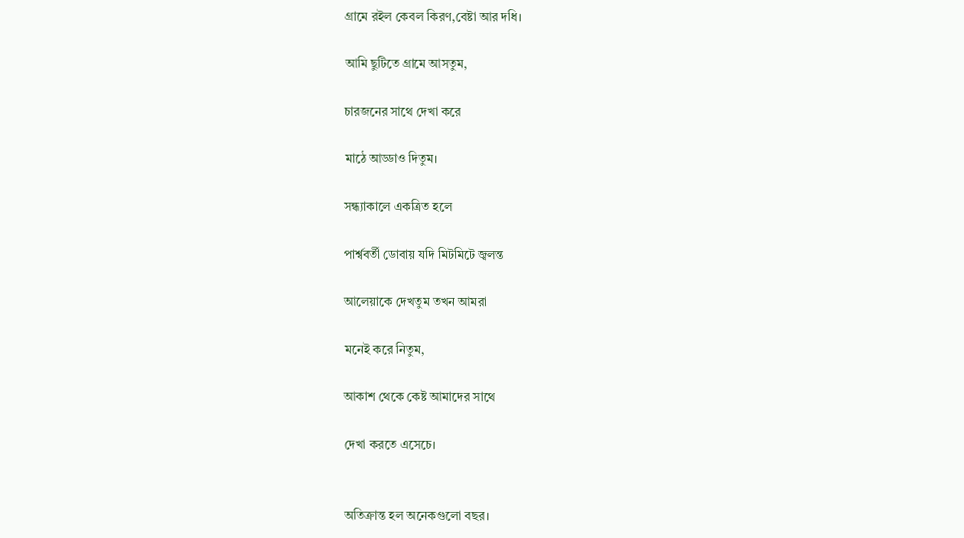গ্রামে রইল কেবল কিরণ,বেষ্টা আর দধি।

আমি ছুটিতে গ্রামে আসতুম,

চারজনের সাথে দেখা করে

মাঠে আড্ডাও দিতুম।

সন্ধ্যাকালে একত্রিত হলে

পার্শ্ববর্তী ডোবায় যদি মিটমিটে জ্বলন্ত

আলেয়াকে দেখতুম তখন আমরা

মনেই করে নিতুম,

আকাশ থেকে কেষ্ট আমাদের সাথে

দেখা করতে এসেচে।


অতিক্রান্ত হল অনেকগুলো বছর।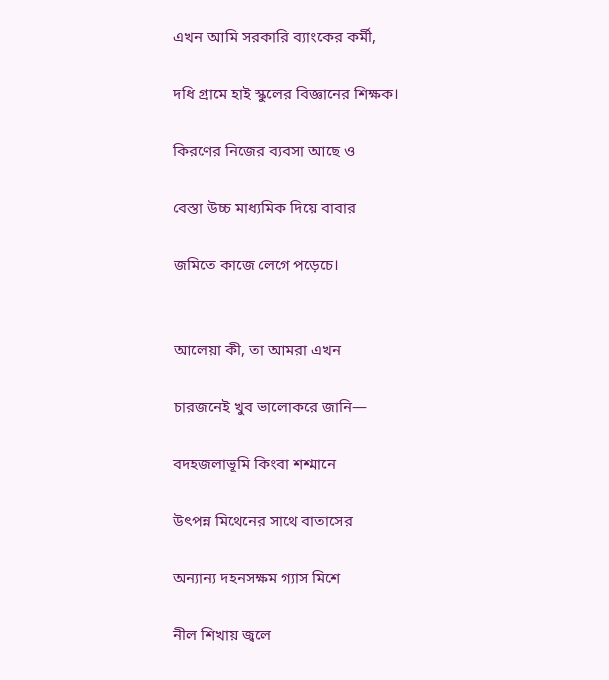এখন আমি সরকারি ব্যাংকের কর্মী,

দধি গ্রামে হাই স্কুলের বিজ্ঞানের শিক্ষক।

কিরণের নিজের ব্যবসা আছে ও

বেস্তা উচ্চ মাধ্যমিক দিয়ে বাবার

জমিতে কাজে লেগে পড়েচে।


আলেয়া কী, তা আমরা এখন

চারজনেই খুব ভালোকরে জানি—

বদহজলাভূমি কিংবা শশ্মানে

উৎপন্ন মিথেনের সাথে বাতাসের

অন্যান্য দহনসক্ষম গ্যাস মিশে

নীল শিখায় জ্বলে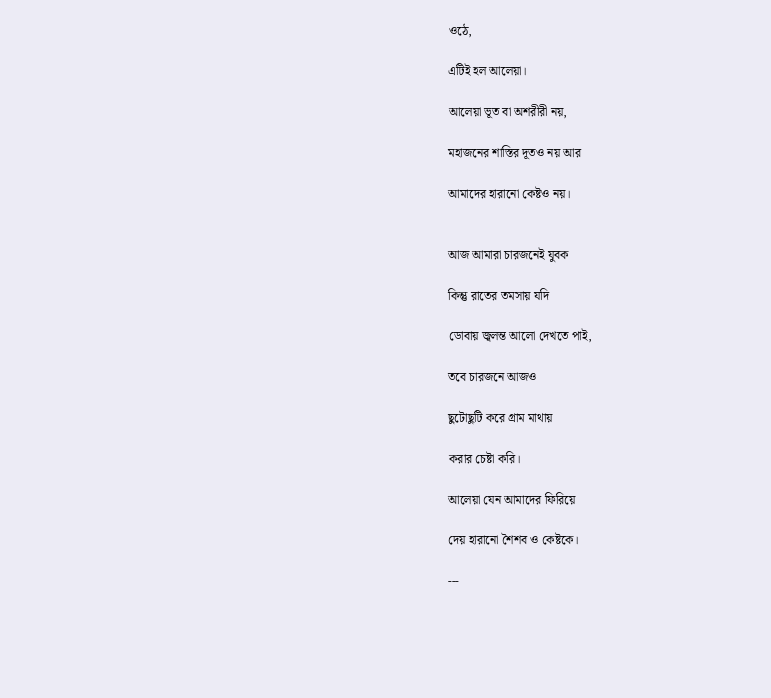ওঠে,

এটিই হল আলেয়া।

আলেয়া ভূত বা অশরীরী নয়,

মহাজনের শাস্তির দূতও নয় আর

আমাদের হারানো কেষ্টও নয়।


আজ আমারা চারজনেই যুবক

কিন্তু রাতের তমসায় যদি

ডোবায় জ্বলন্ত আলো দেখতে পাই,

তবে চারজনে আজও

ছুটোছুটি করে গ্রাম মাথায়

করার চেষ্টা করি।

আলেয়া যেন আমাদের ফিরিয়ে

দেয় হারানো শৈশব ও কেষ্টকে।

---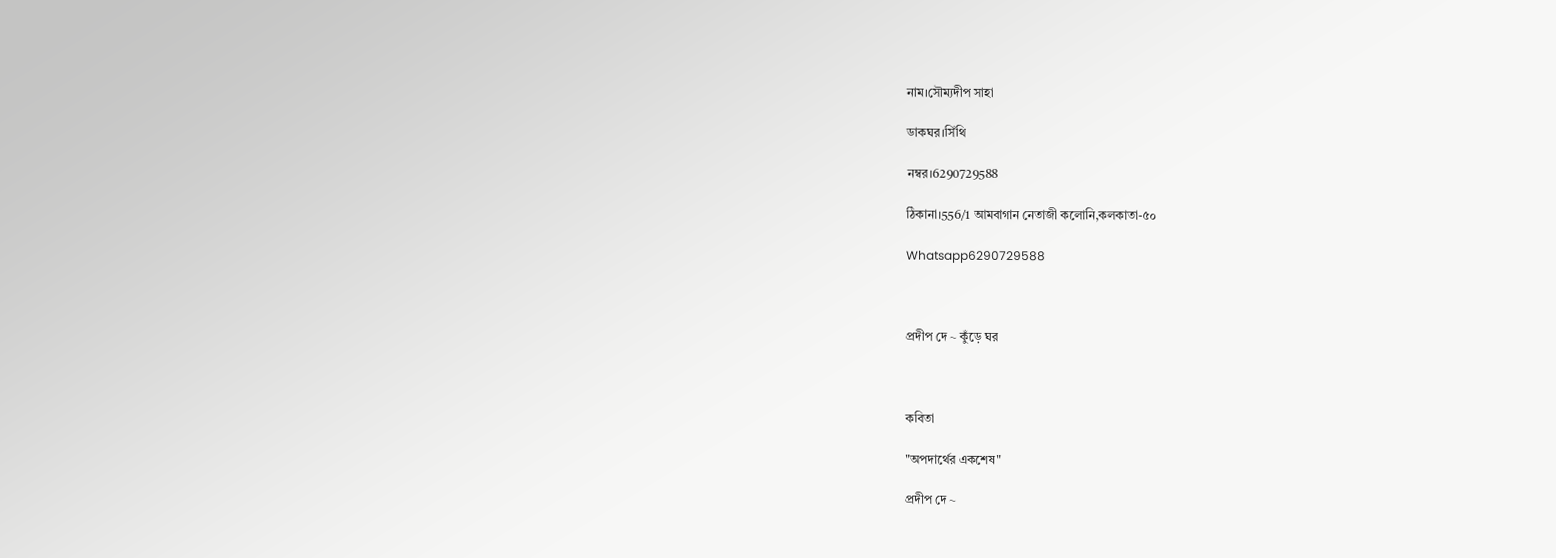নাম।সৌম্যদীপ সাহা

ডাকঘর।সিঁথি

নম্বর।6290729588

ঠিকানা।556/1 আমবাগান নেতাজী কলোনি,কলকাতা-৫০

Whatsapp6290729588



প্রদীপ দে ~ কুঁড়ে ঘর



কবিতা

"অপদার্থের একশেষ"

প্রদীপ দে ~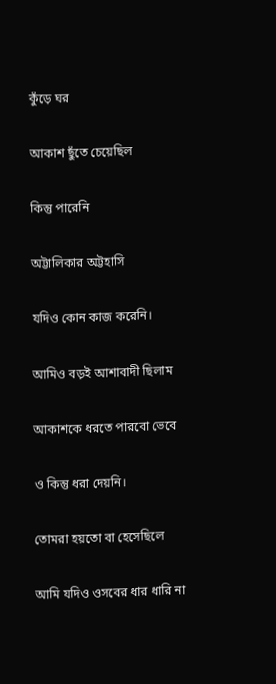কুঁড়ে ঘর

আকাশ ছুঁতে চেয়েছিল

কিন্তু পারেনি

অট্টালিকার অট্টহাসি

যদিও কোন কাজ করেনি।

আমিও বড়ই আশাবাদী ছিলাম

আকাশকে ধরতে পারবো ভেবে

ও কিন্তু ধরা দেয়নি।

তোমরা হয়তো বা হেসেছিলে

আমি যদিও ওসবের ধার ধারি না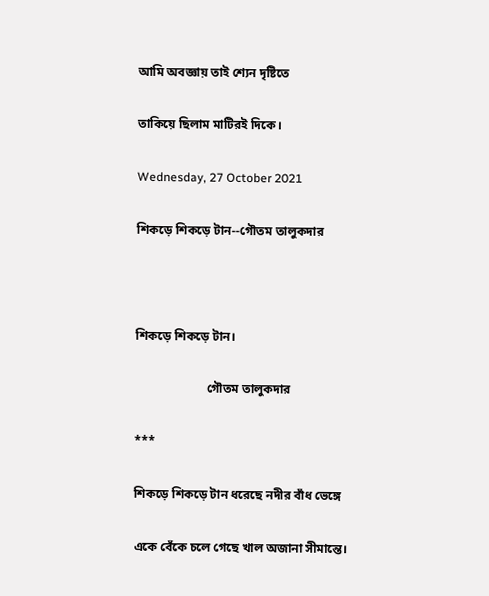আমি অবজ্ঞায় তাই শ্যেন দৃষ্টিতে

তাকিয়ে ছিলাম মাটিরই দিকে।

Wednesday, 27 October 2021

শিকড়ে শিকড়ে টান--গৌতম তালুকদার



শিকড়ে শিকড়ে টান।

                       গৌতম তালুকদার

***

শিকড়ে শিকড়ে টান ধরেছে নদীর বাঁধ ভেঙ্গে

একে বেঁকে চলে গেছে খাল অজানা সীমান্তে।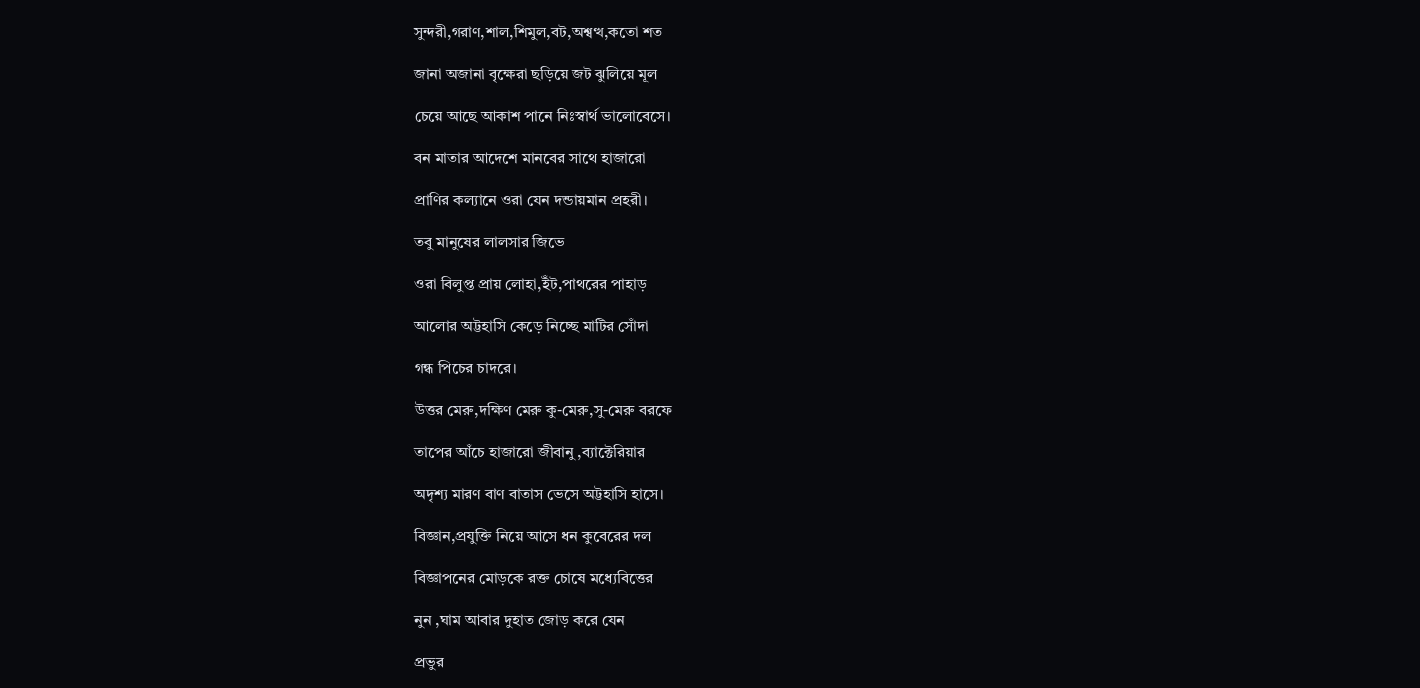সুন্দরী,গরাণ,শাল,শিমুল,বট,অশ্বত্থ,কতো শত

জানা অজানা বৃক্ষেরা ছড়িয়ে জট ঝুলিয়ে মূল

চেয়ে আছে আকাশ পানে নিঃস্বার্থ ভালোবেসে।

বন মাতার আদেশে মানবের সাথে হাজারো

প্রাণির কল্যানে ওরা যেন দন্ডায়মান প্রহরী।

তবু মানুষের লালসার জিভে

ওরা বিলুপ্ত প্রায় লোহা,ইঁট,পাথরের পাহাড়

আলোর অট্টহাসি কেড়ে নিচ্ছে মাটির সোঁদা

গন্ধ পিচের চাদরে।

উত্তর মেরু,দক্ষিণ মেরু কু-মেরু,সু-মেরু বরফে

তাপের আঁচে হাজারো জীবানু ,ব্যাক্টেরিয়ার

অদৃশ্য মারণ বাণ বাতাস ভেসে অট্টহাসি হাসে।

বিজ্ঞান,প্রযুক্তি নিয়ে আসে ধন কুবেরের দল

বিজ্ঞাপনের মোড়কে রক্ত চোষে মধ্যেবিত্তের

নুন ,ঘাম আবার দুহাত জোড় করে যেন

প্রভুর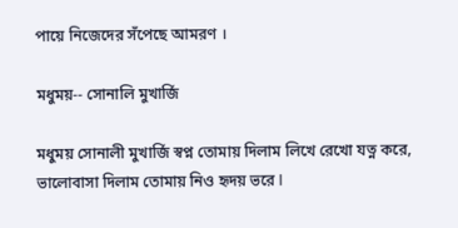পায়ে নিজেদের সঁপেছে আমরণ ।

মধুময়-- সোনালি মুখার্জি

মধুময় সোনালী মুখার্জি স্বপ্ন তোমায় দিলাম লিখে রেখো যত্ন করে,  ভালোবাসা দিলাম তোমায় নিও হৃদয় ভরে l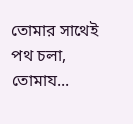তোমার সাথেই পথ চলা,  তোমায...